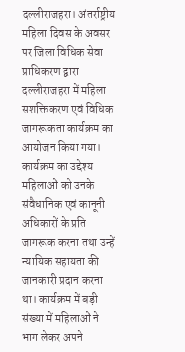दल्लीराजहरा। अंतर्राष्ट्रीय महिला दिवस के अवसर पर जिला विधिक सेवा प्राधिकरण द्वारा दल्लीराजहरा में महिला सशक्तिकरण एवं विधिक जागरूकता कार्यक्रम का आयोजन किया गया। कार्यक्रम का उद्देश्य महिलाओं को उनके संवैधानिक एवं कानूनी अधिकारों के प्रति जागरूक करना तथा उन्हें न्यायिक सहायता की जानकारी प्रदान करना था। कार्यक्रम में बड़ी संख्या में महिलाओं ने भाग लेकर अपने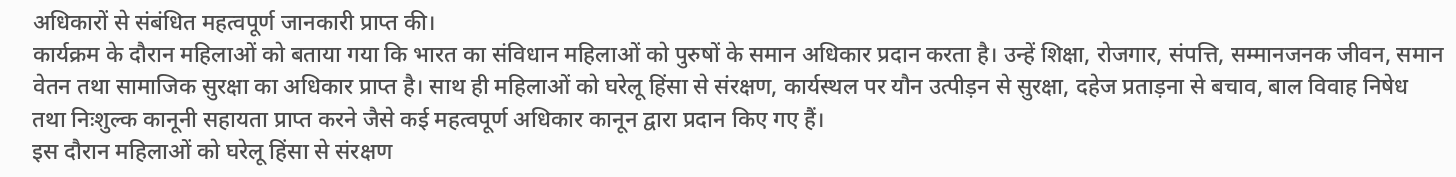अधिकारों से संबंधित महत्वपूर्ण जानकारी प्राप्त की।
कार्यक्रम के दौरान महिलाओं को बताया गया कि भारत का संविधान महिलाओं को पुरुषों के समान अधिकार प्रदान करता है। उन्हें शिक्षा, रोजगार, संपत्ति, सम्मानजनक जीवन, समान वेतन तथा सामाजिक सुरक्षा का अधिकार प्राप्त है। साथ ही महिलाओं को घरेलू हिंसा से संरक्षण, कार्यस्थल पर यौन उत्पीड़न से सुरक्षा, दहेज प्रताड़ना से बचाव, बाल विवाह निषेध तथा निःशुल्क कानूनी सहायता प्राप्त करने जैसे कई महत्वपूर्ण अधिकार कानून द्वारा प्रदान किए गए हैं।
इस दौरान महिलाओं को घरेलू हिंसा से संरक्षण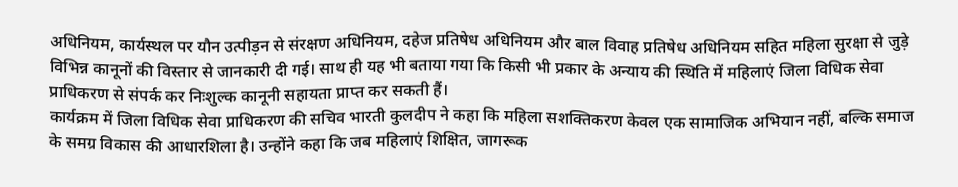अधिनियम, कार्यस्थल पर यौन उत्पीड़न से संरक्षण अधिनियम, दहेज प्रतिषेध अधिनियम और बाल विवाह प्रतिषेध अधिनियम सहित महिला सुरक्षा से जुड़े विभिन्न कानूनों की विस्तार से जानकारी दी गई। साथ ही यह भी बताया गया कि किसी भी प्रकार के अन्याय की स्थिति में महिलाएं जिला विधिक सेवा प्राधिकरण से संपर्क कर निःशुल्क कानूनी सहायता प्राप्त कर सकती हैं।
कार्यक्रम में जिला विधिक सेवा प्राधिकरण की सचिव भारती कुलदीप ने कहा कि महिला सशक्तिकरण केवल एक सामाजिक अभियान नहीं, बल्कि समाज के समग्र विकास की आधारशिला है। उन्होंने कहा कि जब महिलाएं शिक्षित, जागरूक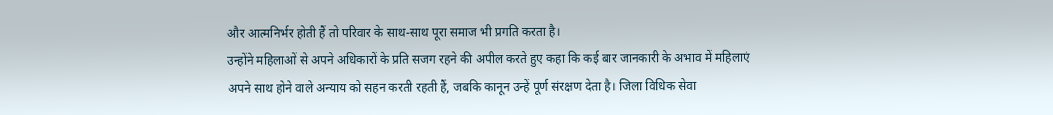और आत्मनिर्भर होती हैं तो परिवार के साथ-साथ पूरा समाज भी प्रगति करता है।
उन्होंने महिलाओं से अपने अधिकारों के प्रति सजग रहने की अपील करते हुए कहा कि कई बार जानकारी के अभाव में महिलाएं अपने साथ होने वाले अन्याय को सहन करती रहती हैं, जबकि कानून उन्हें पूर्ण संरक्षण देता है। जिला विधिक सेवा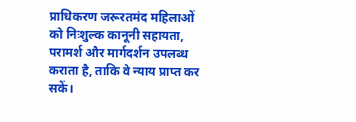प्राधिकरण जरूरतमंद महिलाओं को निःशुल्क कानूनी सहायता, परामर्श और मार्गदर्शन उपलब्ध कराता है, ताकि वे न्याय प्राप्त कर सकें।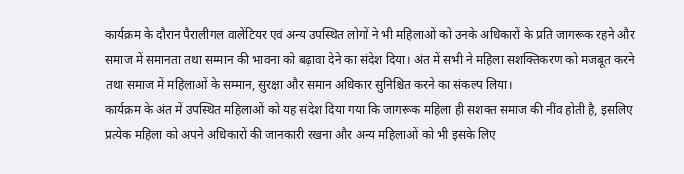कार्यक्रम के दौरान पैरालीगल वालेंटियर एवं अन्य उपस्थित लोगों ने भी महिलाओं को उनके अधिकारों के प्रति जागरूक रहने और समाज में समानता तथा सम्मान की भावना को बढ़ावा देने का संदेश दिया। अंत में सभी ने महिला सशक्तिकरण को मजबूत करने तथा समाज में महिलाओं के सम्मान, सुरक्षा और समान अधिकार सुनिश्चित करने का संकल्प लिया।
कार्यक्रम के अंत में उपस्थित महिलाओं को यह संदेश दिया गया कि जागरूक महिला ही सशक्त समाज की नींव होती है, इसलिए प्रत्येक महिला को अपने अधिकारों की जानकारी रखना और अन्य महिलाओं को भी इसके लिए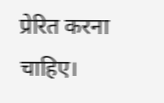प्रेरित करना चाहिए।